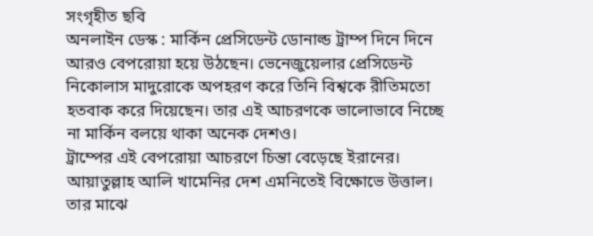সংগৃহীত ছবি
অনলাইন ডেস্ক : মার্কিন প্রেসিডেন্ট ডোনাল্ড ট্রাম্প দিনে দিনে আরও বেপরোয়া হয়ে উঠছেন। ভেনেজুয়েলার প্রেসিডেন্ট নিকোলাস মাদুরোকে অপহরণ করে তিনি বিশ্বকে রীতিমতো হতবাক করে দিয়েছেন। তার এই আচরণকে ভালোভাবে নিচ্ছে না মার্কিন বলয়ে থাকা অনেক দেশও।
ট্রাম্পের এই বেপরোয়া আচরণে চিন্তা বেড়েছে ইরানের। আয়াতুল্লাহ আলি খামেনির দেশ এমনিতেই বিক্ষোভে উত্তাল। তার মাঝে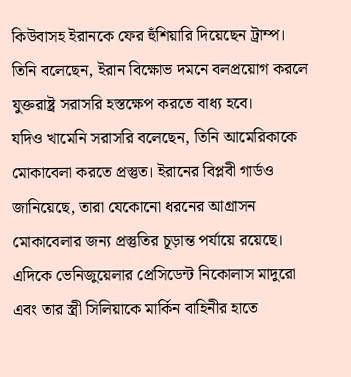কিউবাসহ ইরানকে ফের হুঁশিয়ারি দিয়েছেন ট্রাম্প। তিনি বলেছেন, ইরান বিক্ষোভ দমনে বলপ্রয়োগ করলে যুক্তরাষ্ট্র সরাসরি হস্তক্ষেপ করতে বাধ্য হবে।
যদিও খামেনি সরাসরি বলেছেন, তিনি আমেরিকাকে মোকাবেলা করতে প্রস্তুত। ইরানের বিপ্লবী গার্ডও জানিয়েছে, তারা যেকোনো ধরনের আগ্রাসন মোকাবেলার জন্য প্রস্তুতির চূড়ান্ত পর্যায়ে রয়েছে।
এদিকে ভেনিজুয়েলার প্রেসিডেন্ট নিকোলাস মাদুরো এবং তার স্ত্রী সিলিয়াকে মার্কিন বাহিনীর হাতে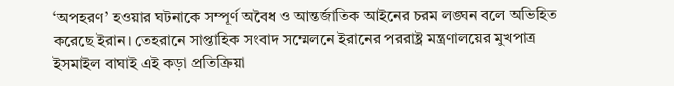‘অপহরণ’ হওয়ার ঘটনাকে সম্পূর্ণ অবৈধ ও আন্তর্জাতিক আইনের চরম লঙ্ঘন বলে অভিহিত করেছে ইরান। তেহরানে সাপ্তাহিক সংবাদ সম্মেলনে ইরানের পররাষ্ট্র মন্ত্রণালয়ের মুখপাত্র ইসমাইল বাঘাই এই কড়া প্রতিক্রিয়া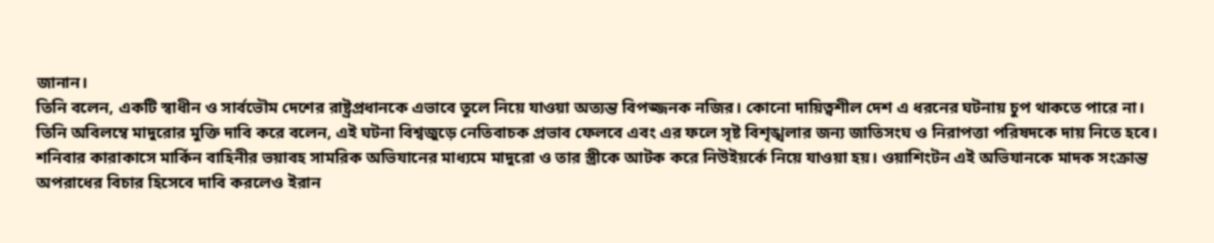জানান।
তিনি বলেন, একটি স্বাধীন ও সার্বভৌম দেশের রাষ্ট্রপ্রধানকে এভাবে তুলে নিয়ে যাওয়া অত্যন্ত বিপজ্জনক নজির। কোনো দায়িত্বশীল দেশ এ ধরনের ঘটনায় চুপ থাকতে পারে না। তিনি অবিলম্বে মাদুরোর মুক্তি দাবি করে বলেন, এই ঘটনা বিশ্বজুড়ে নেতিবাচক প্রভাব ফেলবে এবং এর ফলে সৃষ্ট বিশৃঙ্খলার জন্য জাতিসংঘ ও নিরাপত্তা পরিষদকে দায় নিতে হবে।
শনিবার কারাকাসে মার্কিন বাহিনীর ভয়াবহ সামরিক অভিযানের মাধ্যমে মাদুরো ও তার স্ত্রীকে আটক করে নিউইয়র্কে নিয়ে যাওয়া হয়। ওয়াশিংটন এই অভিযানকে মাদক সংক্রান্ত অপরাধের বিচার হিসেবে দাবি করলেও ইরান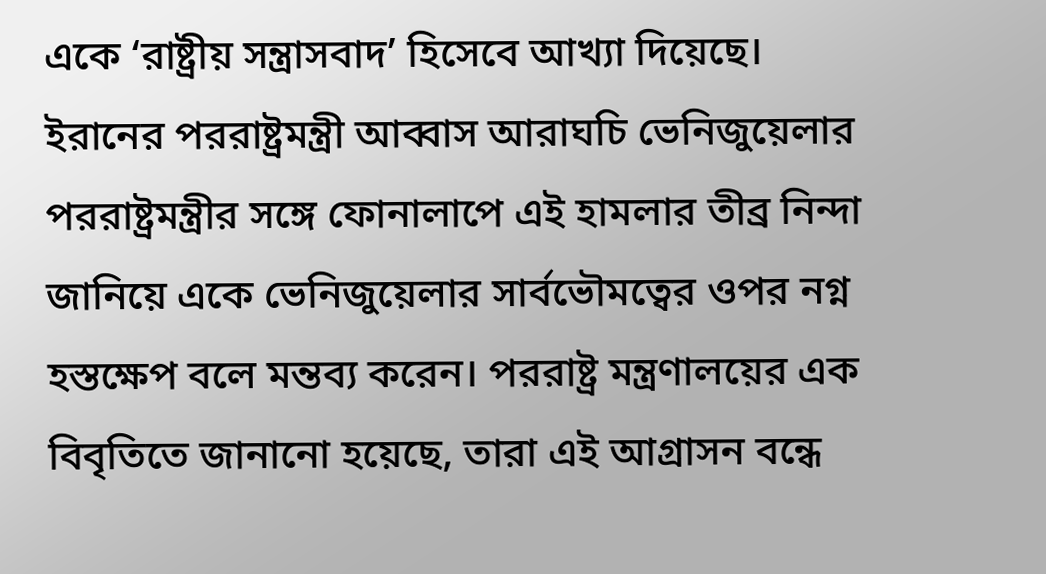একে ‘রাষ্ট্রীয় সন্ত্রাসবাদ’ হিসেবে আখ্যা দিয়েছে।
ইরানের পররাষ্ট্রমন্ত্রী আব্বাস আরাঘচি ভেনিজুয়েলার পররাষ্ট্রমন্ত্রীর সঙ্গে ফোনালাপে এই হামলার তীব্র নিন্দা জানিয়ে একে ভেনিজুয়েলার সার্বভৌমত্বের ওপর নগ্ন হস্তক্ষেপ বলে মন্তব্য করেন। পররাষ্ট্র মন্ত্রণালয়ের এক বিবৃতিতে জানানো হয়েছে, তারা এই আগ্রাসন বন্ধে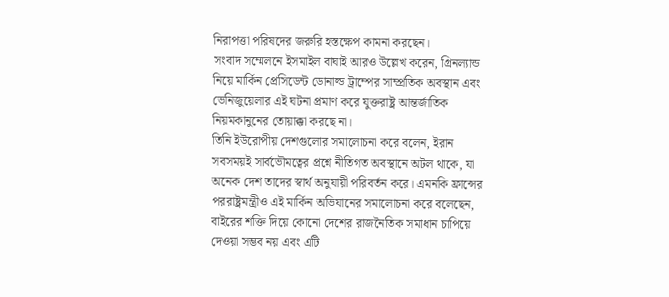নিরাপত্তা পরিষদের জরুরি হস্তক্ষেপ কামনা করছেন।
সংবাদ সম্মেলনে ইসমাইল বাঘাই আরও উল্লেখ করেন, গ্রিনল্যান্ড নিয়ে মার্কিন প্রেসিডেন্ট ডোনাল্ড ট্রাম্পের সাম্প্রতিক অবস্থান এবং ভেনিজুয়েলার এই ঘটনা প্রমাণ করে যুক্তরাষ্ট্র আন্তর্জাতিক নিয়মকানুনের তোয়াক্কা করছে না।
তিনি ইউরোপীয় দেশগুলোর সমালোচনা করে বলেন, ইরান সবসময়ই সার্বভৌমত্বের প্রশ্নে নীতিগত অবস্থানে অটল থাকে, যা অনেক দেশ তাদের স্বার্থ অনুযায়ী পরিবর্তন করে। এমনকি ফ্রান্সের পররাষ্ট্রমন্ত্রীও এই মার্কিন অভিযানের সমালোচনা করে বলেছেন, বাইরের শক্তি দিয়ে কোনো দেশের রাজনৈতিক সমাধান চাপিয়ে দেওয়া সম্ভব নয় এবং এটি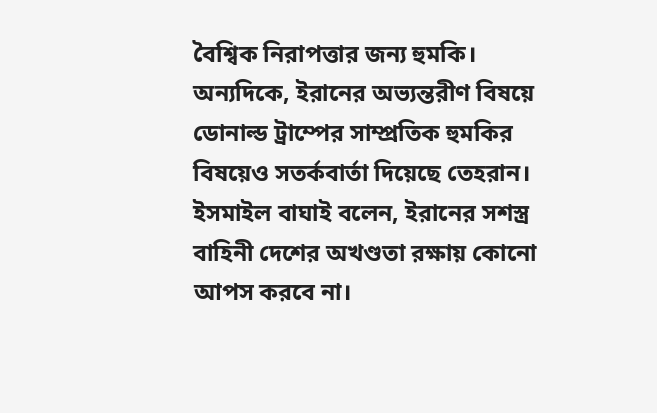বৈশ্বিক নিরাপত্তার জন্য হুমকি।
অন্যদিকে, ইরানের অভ্যন্তরীণ বিষয়ে ডোনাল্ড ট্রাম্পের সাম্প্রতিক হুমকির বিষয়েও সতর্কবার্তা দিয়েছে তেহরান। ইসমাইল বাঘাই বলেন, ইরানের সশস্ত্র বাহিনী দেশের অখণ্ডতা রক্ষায় কোনো আপস করবে না।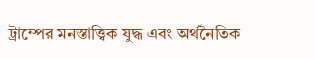ট্রাম্পের মনস্তাত্ত্বিক যুদ্ধ এবং অর্থনৈতিক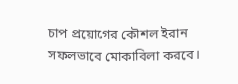চাপ প্রয়োগের কৌশল ইরান সফলভাবে মোকাবিলা করবে।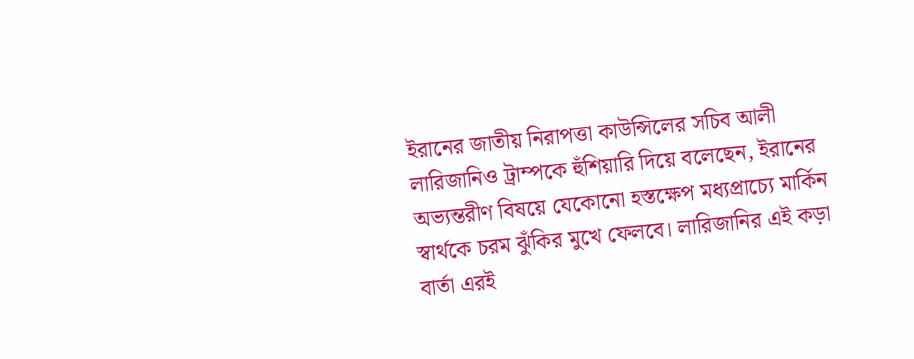ইরানের জাতীয় নিরাপত্তা কাউন্সিলের সচিব আলী লারিজানিও ট্রাম্পকে হুঁশিয়ারি দিয়ে বলেছেন, ইরানের অভ্যন্তরীণ বিষয়ে যেকোনো হস্তক্ষেপ মধ্যপ্রাচ্যে মার্কিন স্বার্থকে চরম ঝুঁকির মুখে ফেলবে। লারিজানির এই কড়া বার্তা এরই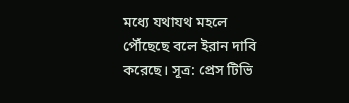মধ্যে যথাযথ মহলে পৌঁছেছে বলে ইরান দাবি করেছে। সূত্র: প্রেস টিভি